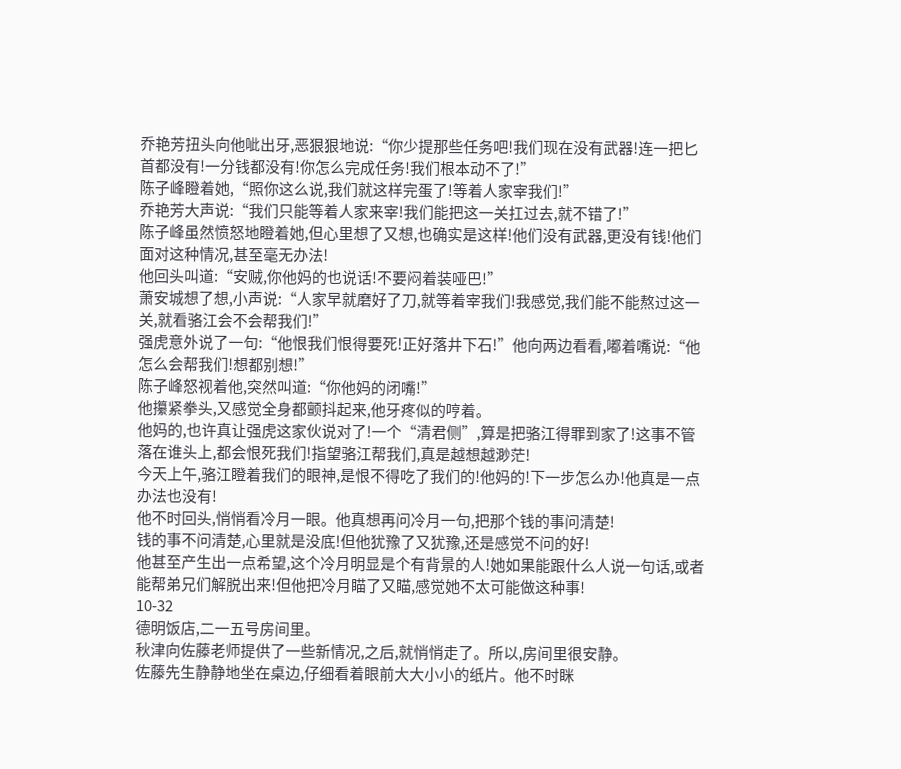乔艳芳扭头向他呲出牙,恶狠狠地说:“你少提那些任务吧!我们现在没有武器!连一把匕首都没有!一分钱都没有!你怎么完成任务!我们根本动不了!”
陈子峰瞪着她,“照你这么说,我们就这样完蛋了!等着人家宰我们!”
乔艳芳大声说:“我们只能等着人家来宰!我们能把这一关扛过去,就不错了!”
陈子峰虽然愤怒地瞪着她,但心里想了又想,也确实是这样!他们没有武器,更没有钱!他们面对这种情况,甚至毫无办法!
他回头叫道:“安贼,你他妈的也说话!不要闷着装哑巴!”
萧安城想了想,小声说:“人家早就磨好了刀,就等着宰我们!我感觉,我们能不能熬过这一关,就看骆江会不会帮我们!”
强虎意外说了一句:“他恨我们恨得要死!正好落井下石!”他向两边看看,嘟着嘴说:“他怎么会帮我们!想都别想!”
陈子峰怒视着他,突然叫道:“你他妈的闭嘴!”
他攥紧拳头,又感觉全身都颤抖起来,他牙疼似的哼着。
他妈的,也许真让强虎这家伙说对了!一个“清君侧”,算是把骆江得罪到家了!这事不管落在谁头上,都会恨死我们!指望骆江帮我们,真是越想越渺茫!
今天上午,骆江瞪着我们的眼神,是恨不得吃了我们的!他妈的!下一步怎么办!他真是一点办法也没有!
他不时回头,悄悄看冷月一眼。他真想再问冷月一句,把那个钱的事问清楚!
钱的事不问清楚,心里就是没底!但他犹豫了又犹豫,还是感觉不问的好!
他甚至产生出一点希望,这个冷月明显是个有背景的人!她如果能跟什么人说一句话,或者能帮弟兄们解脱出来!但他把冷月瞄了又瞄,感觉她不太可能做这种事!
10-32
德明饭店,二一五号房间里。
秋津向佐藤老师提供了一些新情况,之后,就悄悄走了。所以,房间里很安静。
佐藤先生静静地坐在桌边,仔细看着眼前大大小小的纸片。他不时眯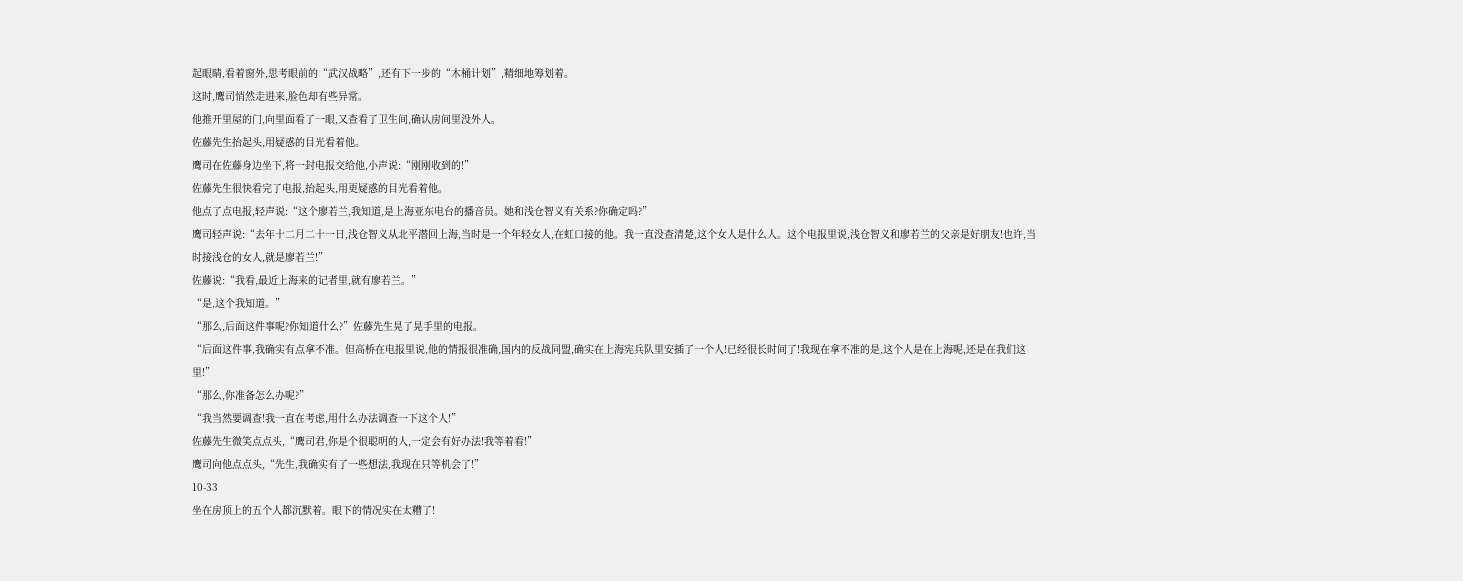起眼睛,看着窗外,思考眼前的“武汉战略”,还有下一步的“木桶计划”,精细地筹划着。
这时,鹰司悄然走进来,脸色却有些异常。
他推开里屋的门,向里面看了一眼,又查看了卫生间,确认房间里没外人。
佐藤先生抬起头,用疑惑的目光看着他。
鹰司在佐藤身边坐下,将一封电报交给他,小声说:“刚刚收到的!”
佐藤先生很快看完了电报,抬起头,用更疑惑的目光看着他。
他点了点电报,轻声说:“这个廖若兰,我知道,是上海亚东电台的播音员。她和浅仓智义有关系?你确定吗?”
鹰司轻声说:“去年十二月二十一日,浅仓智义从北平潜回上海,当时是一个年轻女人,在虹口接的他。我一直没查清楚,这个女人是什么人。这个电报里说,浅仓智义和廖若兰的父亲是好朋友!也许,当时接浅仓的女人,就是廖若兰!”
佐藤说:“我看,最近上海来的记者里,就有廖若兰。”
“是,这个我知道。”
“那么,后面这件事呢?你知道什么?”佐藤先生晃了晃手里的电报。
“后面这件事,我确实有点拿不准。但高桥在电报里说,他的情报很准确,国内的反战同盟,确实在上海宪兵队里安插了一个人!已经很长时间了!我现在拿不准的是,这个人是在上海呢,还是在我们这里!”
“那么,你准备怎么办呢?”
“我当然要调查!我一直在考虑,用什么办法调查一下这个人!”
佐藤先生微笑点点头,“鹰司君,你是个很聪明的人,一定会有好办法!我等着看!”
鹰司向他点点头,“先生,我确实有了一些想法,我现在只等机会了!”
10-33
坐在房顶上的五个人都沉默着。眼下的情况实在太糟了!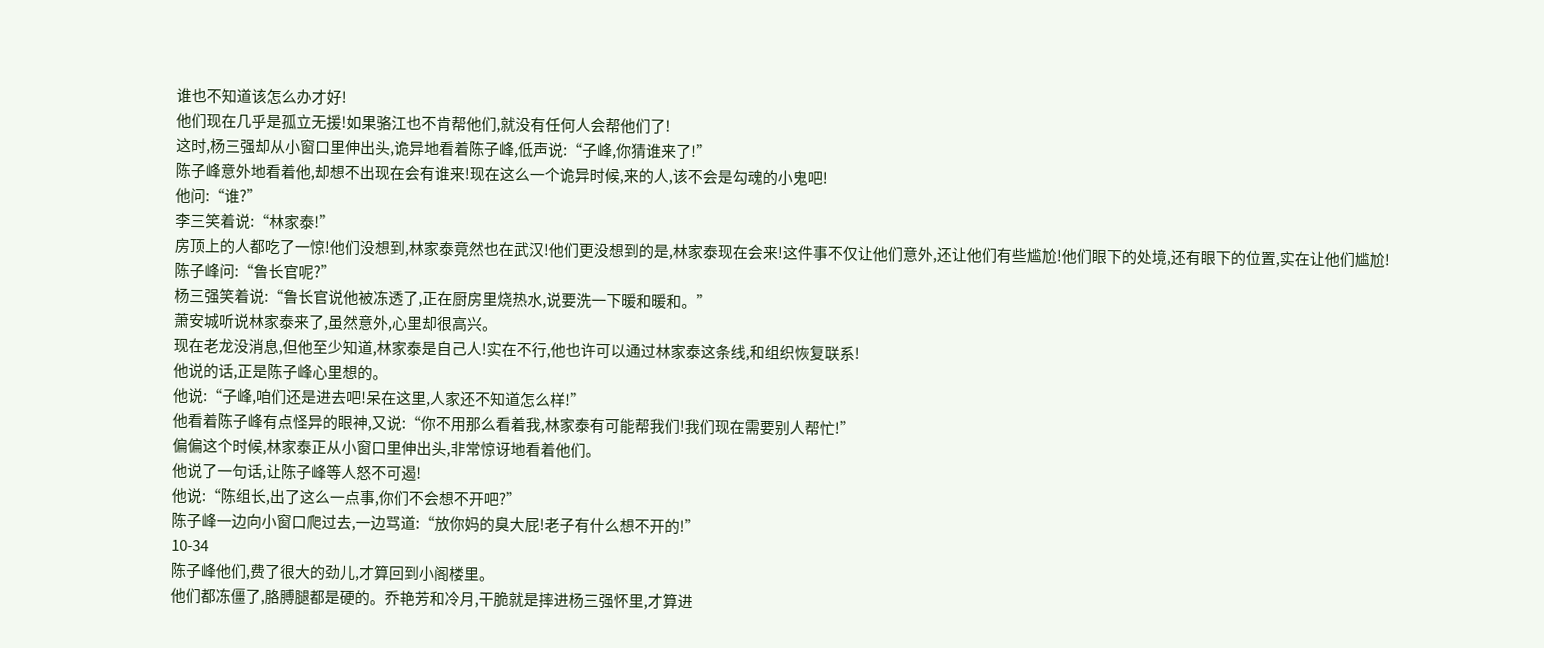谁也不知道该怎么办才好!
他们现在几乎是孤立无援!如果骆江也不肯帮他们,就没有任何人会帮他们了!
这时,杨三强却从小窗口里伸出头,诡异地看着陈子峰,低声说:“子峰,你猜谁来了!”
陈子峰意外地看着他,却想不出现在会有谁来!现在这么一个诡异时候,来的人,该不会是勾魂的小鬼吧!
他问:“谁?”
李三笑着说:“林家泰!”
房顶上的人都吃了一惊!他们没想到,林家泰竟然也在武汉!他们更没想到的是,林家泰现在会来!这件事不仅让他们意外,还让他们有些尴尬!他们眼下的处境,还有眼下的位置,实在让他们尴尬!
陈子峰问:“鲁长官呢?”
杨三强笑着说:“鲁长官说他被冻透了,正在厨房里烧热水,说要洗一下暖和暖和。”
萧安城听说林家泰来了,虽然意外,心里却很高兴。
现在老龙没消息,但他至少知道,林家泰是自己人!实在不行,他也许可以通过林家泰这条线,和组织恢复联系!
他说的话,正是陈子峰心里想的。
他说:“子峰,咱们还是进去吧!呆在这里,人家还不知道怎么样!”
他看着陈子峰有点怪异的眼神,又说:“你不用那么看着我,林家泰有可能帮我们!我们现在需要别人帮忙!”
偏偏这个时候,林家泰正从小窗口里伸出头,非常惊讶地看着他们。
他说了一句话,让陈子峰等人怒不可遏!
他说:“陈组长,出了这么一点事,你们不会想不开吧?”
陈子峰一边向小窗口爬过去,一边骂道:“放你妈的臭大屁!老子有什么想不开的!”
10-34
陈子峰他们,费了很大的劲儿,才算回到小阁楼里。
他们都冻僵了,胳膊腿都是硬的。乔艳芳和冷月,干脆就是摔进杨三强怀里,才算进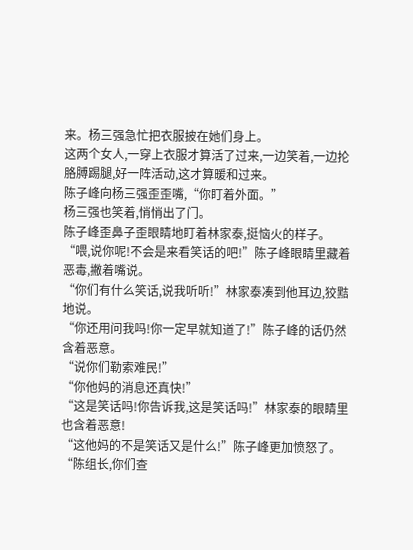来。杨三强急忙把衣服披在她们身上。
这两个女人,一穿上衣服才算活了过来,一边笑着,一边抡胳膊踢腿,好一阵活动,这才算暖和过来。
陈子峰向杨三强歪歪嘴,“你盯着外面。”
杨三强也笑着,悄悄出了门。
陈子峰歪鼻子歪眼睛地盯着林家泰,挺恼火的样子。
“喂,说你呢!不会是来看笑话的吧!”陈子峰眼睛里藏着恶毒,撇着嘴说。
“你们有什么笑话,说我听听!”林家泰凑到他耳边,狡黠地说。
“你还用问我吗!你一定早就知道了!”陈子峰的话仍然含着恶意。
“说你们勒索难民!”
“你他妈的消息还真快!”
“这是笑话吗!你告诉我,这是笑话吗!”林家泰的眼睛里也含着恶意!
“这他妈的不是笑话又是什么!”陈子峰更加愤怒了。
“陈组长,你们查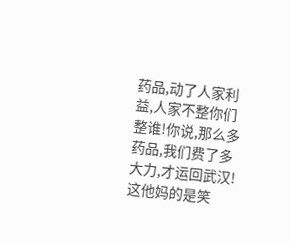药品,动了人家利益,人家不整你们整谁!你说,那么多药品,我们费了多大力,才运回武汉!这他妈的是笑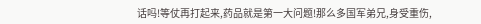话吗!等仗再打起来,药品就是第一大问题!那么多国军弟兄,身受重伤,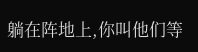躺在阵地上,你叫他们等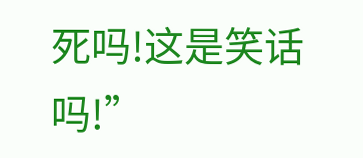死吗!这是笑话吗!”